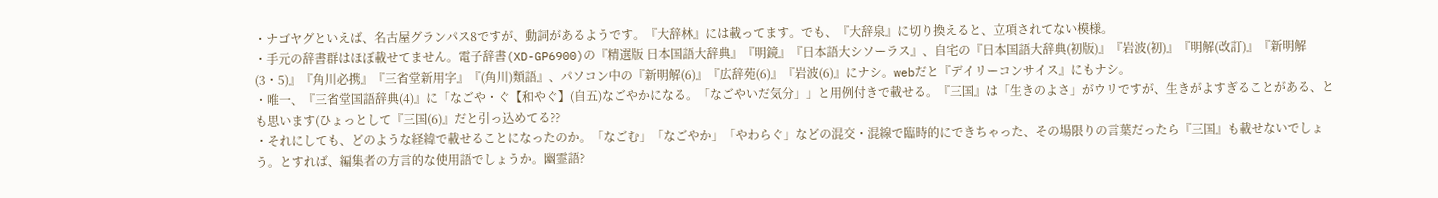・ナゴヤグといえば、名古屋グランパス8ですが、動詞があるようです。『大辞林』には載ってます。でも、『大辞泉』に切り換えると、立項されてない模様。
・手元の辞書群はほぼ載せてません。電子辞書(XD-GP6900)の『精選版 日本国語大辞典』『明鏡』『日本語大シソーラス』、自宅の『日本国語大辞典(初版)』『岩波(初)』『明解(改訂)』『新明解(3・5)』『角川必携』『三省堂新用字』『(角川)類語』、パソコン中の『新明解(6)』『広辞苑(6)』『岩波(6)』にナシ。webだと『デイリーコンサイス』にもナシ。
・唯一、『三省堂国語辞典(4)』に「なごや・ぐ【和やぐ】(自五)なごやかになる。「なごやいだ気分」」と用例付きで載せる。『三国』は「生きのよさ」がウリですが、生きがよすぎることがある、とも思います(ひょっとして『三国(6)』だと引っ込めてる??
・それにしても、どのような経緯で載せることになったのか。「なごむ」「なごやか」「やわらぐ」などの混交・混線で臨時的にできちゃった、その場限りの言葉だったら『三国』も載せないでしょう。とすれば、編集者の方言的な使用語でしょうか。幽霊語?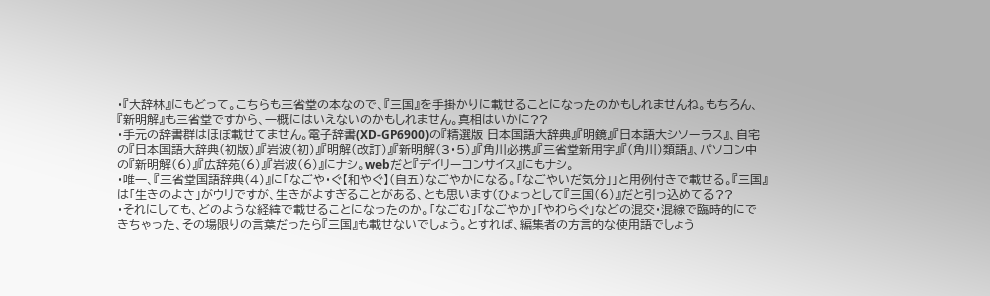・『大辞林』にもどって。こちらも三省堂の本なので、『三国』を手掛かりに載せることになったのかもしれませんね。もちろん、『新明解』も三省堂ですから、一概にはいえないのかもしれません。真相はいかに??
・手元の辞書群はほぼ載せてません。電子辞書(XD-GP6900)の『精選版 日本国語大辞典』『明鏡』『日本語大シソーラス』、自宅の『日本国語大辞典(初版)』『岩波(初)』『明解(改訂)』『新明解(3・5)』『角川必携』『三省堂新用字』『(角川)類語』、パソコン中の『新明解(6)』『広辞苑(6)』『岩波(6)』にナシ。webだと『デイリーコンサイス』にもナシ。
・唯一、『三省堂国語辞典(4)』に「なごや・ぐ【和やぐ】(自五)なごやかになる。「なごやいだ気分」」と用例付きで載せる。『三国』は「生きのよさ」がウリですが、生きがよすぎることがある、とも思います(ひょっとして『三国(6)』だと引っ込めてる??
・それにしても、どのような経緯で載せることになったのか。「なごむ」「なごやか」「やわらぐ」などの混交・混線で臨時的にできちゃった、その場限りの言葉だったら『三国』も載せないでしょう。とすれば、編集者の方言的な使用語でしょう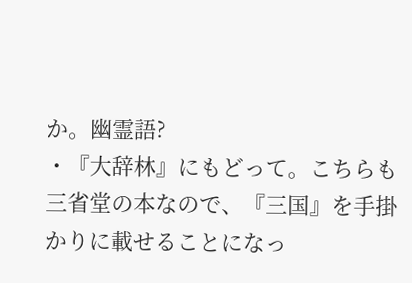か。幽霊語?
・『大辞林』にもどって。こちらも三省堂の本なので、『三国』を手掛かりに載せることになっ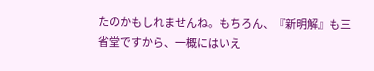たのかもしれませんね。もちろん、『新明解』も三省堂ですから、一概にはいえ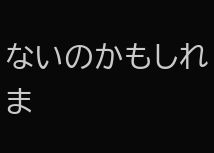ないのかもしれま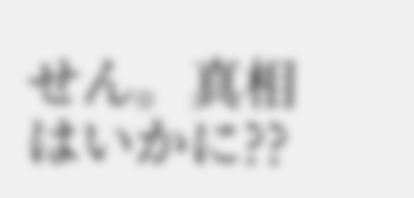せん。真相はいかに??